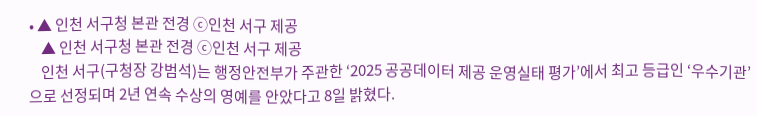• ▲ 인천 서구청 본관 전경 ⓒ인천 서구 제공
    ▲ 인천 서구청 본관 전경 ⓒ인천 서구 제공
    인천 서구(구청장 강범석)는 행정안전부가 주관한 ‘2025 공공데이터 제공 운영실태 평가’에서 최고 등급인 ‘우수기관’으로 선정되며 2년 연속 수상의 영예를 안았다고 8일 밝혔다.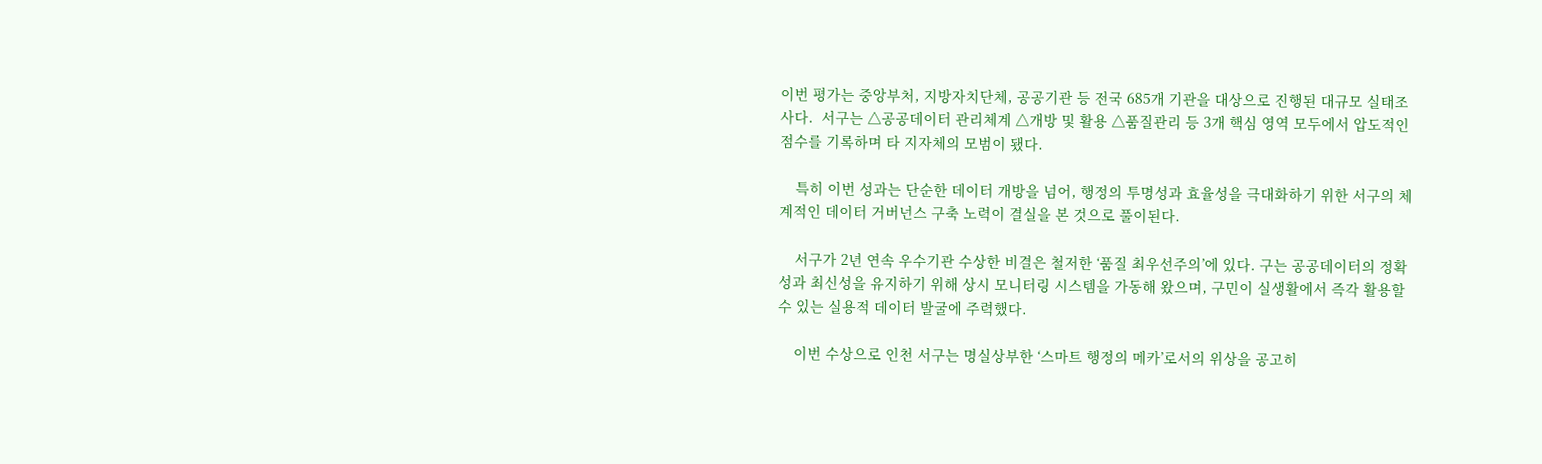이번 평가는 중앙부처, 지방자치단체, 공공기관 등 전국 685개 기관을 대상으로 진행된 대규모 실태조사다.  서구는 △공공데이터 관리체계 △개방 및 활용 △품질관리 등 3개 핵심 영역 모두에서 압도적인 점수를 기록하며 타 지자체의 모범이 됐다.

    특히 이번 성과는 단순한 데이터 개방을 넘어, 행정의 투명성과 효율성을 극대화하기 위한 서구의 체계적인 데이터 거버넌스 구축 노력이 결실을 본 것으로 풀이된다.

    서구가 2년 연속 우수기관 수상한 비결은 철저한 ‘품질 최우선주의’에 있다. 구는 공공데이터의 정확성과 최신성을 유지하기 위해 상시 모니터링 시스템을 가동해 왔으며, 구민이 실생활에서 즉각 활용할 수 있는 실용적 데이터 발굴에 주력했다.

    이번 수상으로 인천 서구는 명실상부한 ‘스마트 행정의 메카’로서의 위상을 공고히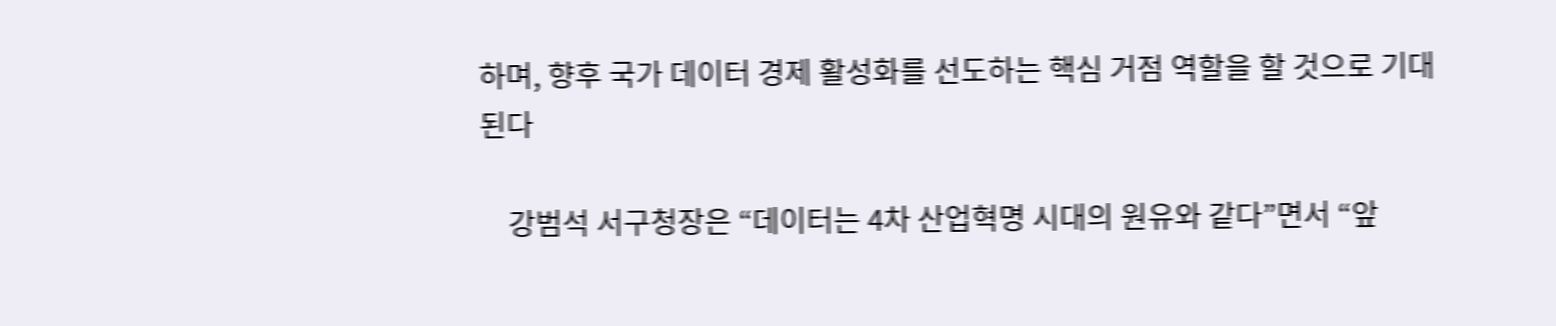하며, 향후 국가 데이터 경제 활성화를 선도하는 핵심 거점 역할을 할 것으로 기대된다

    강범석 서구청장은 “데이터는 4차 산업혁명 시대의 원유와 같다”면서 “앞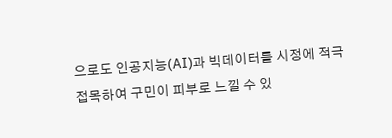으로도 인공지능(AI)과 빅데이터를 시정에 적극 접목하여 구민이 피부로 느낄 수 있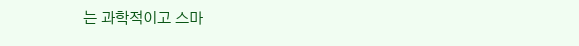는 과학적이고 스마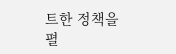트한 정책을 펼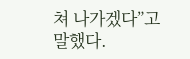쳐 나가겠다”고 말했다.